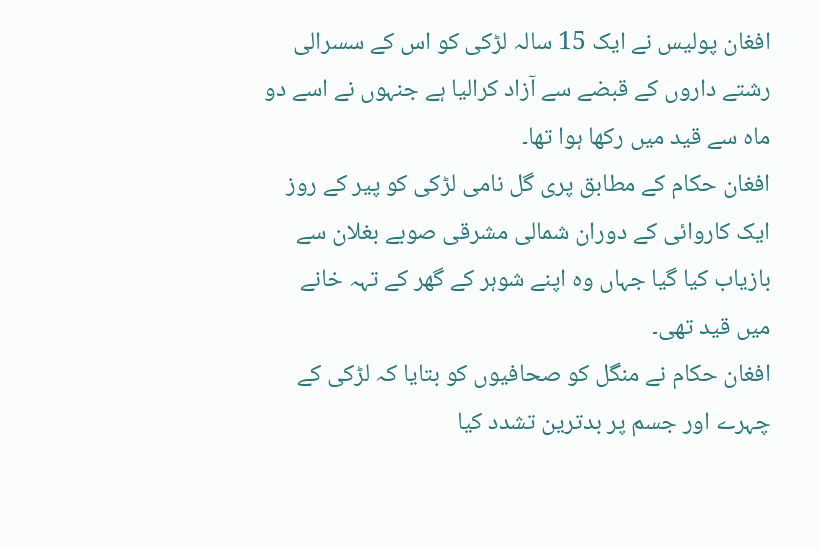افغان پولیس نے ایک 15 سالہ لڑکی کو اس کے سسرالی رشتے داروں کے قبضے سے آزاد کرالیا ہے جنہوں نے اسے دو ماہ سے قید میں رکھا ہوا تھا۔
افغان حکام کے مطابق پری گل نامی لڑکی کو پیر کے روز ایک کاروائی کے دوران شمالی مشرقی صوبے بغلان سے بازیاب کیا گیا جہاں وہ اپنے شوہر کے گھر کے تہہ خانے میں قید تھی۔
افغان حکام نے منگل کو صحافیوں کو بتایا کہ لڑکی کے چہرے اور جسم پر بدترین تشدد کیا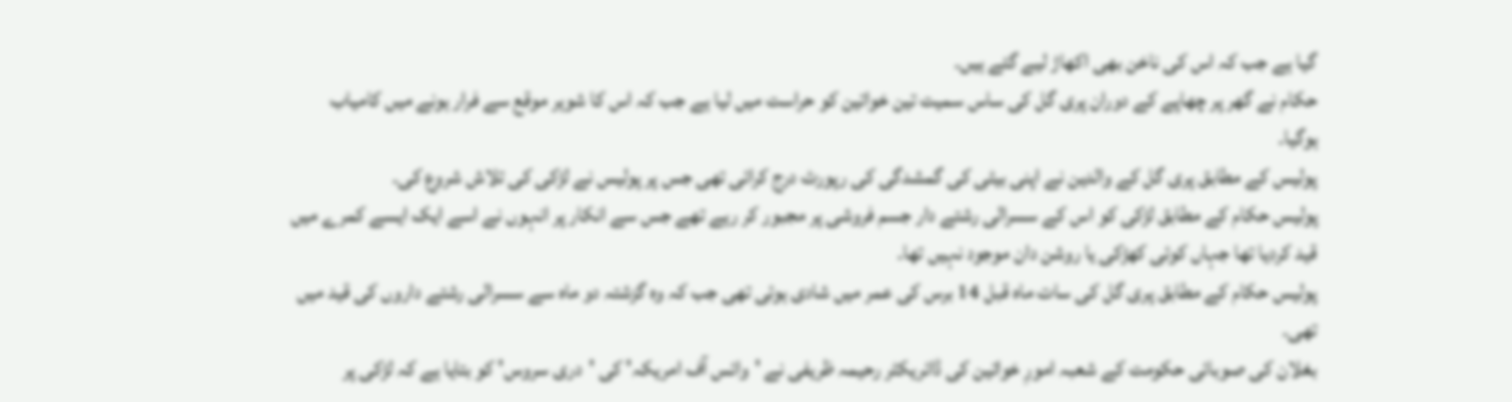گیا ہے جب کہ اس کی ناخن بھی اکھاڑ لیے گئے ہیں۔
حکام نے گھر پر چھاپے کے دوران پری گل کی ساس سمیت تین خواتین کو حراست میں لیا ہے جب کہ اس کا شوہر موقع سے فرار ہونے میں کامیاب ہوگیا۔
پولیس کے مطابق پری گل کے والدین نے اپنی بیٹی کی گمشدگی کی رپورٹ درج کرائی تھی جس پر پولیس نے لڑکی کی تلاش شروع کی۔
پولیس حکام کے مطابق لڑکی کو اس کے سسرالی رشتے دار جسم فروشی پر مجبور کر رہے تھے جس سے انکار پر انہوں نے اسے ایک ایسے کمرے میں قید کردیا تھا جہاں کوئی کھڑکی یا روشن دان موجود نہیں تھا۔
پولیس حکام کے مطابق پری گل کی سات ماہ قبل 14 برس کی عمر میں شادی ہوئی تھی جب کہ وہ گزشتہ دو ماہ سے سسرالی رشتے داروں کی قید میں تھی۔
بغلان کی صوبائی حکومت کے شعبہ امورِ خواتین کی ڈائریکٹر رحیمہ ظریفی نے 'وائس آف امریکہ' کی 'دری سروس' کو بتایا ہے کہ لڑکی پر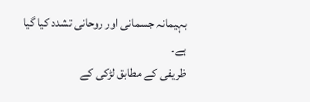بہیمانہ جسمانی اور روحانی تشدد کیا گیا ہے۔
ظریفی کے مطابق لڑکی کے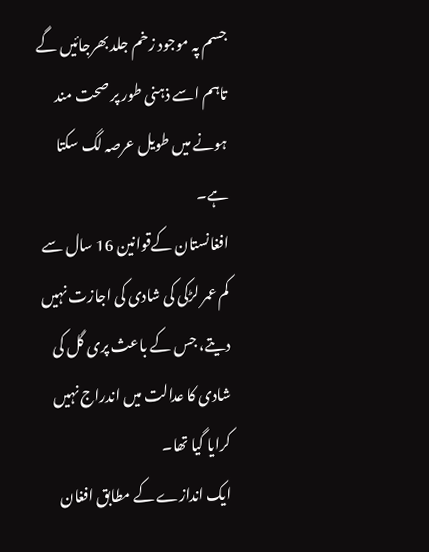جسم پہ موجود زخم جلد بھرجائیں گے تاہم اسے ذہنی طور پر صحت مند ہونے میں طویل عرصہ لگ سکتا ہے۔
افغانستان کےقوانین 16 سال سے کم عمر لڑکی کی شادی کی اجازت نہیں دیتے، جس کے باعث پری گل کی شادی کا عدالت میں اندراج نہیں کرایا گیا تھا۔
ایک اندازے کے مطابق افغان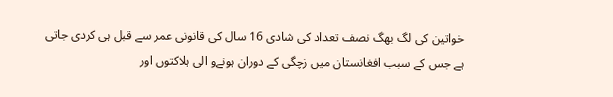خواتین کی لگ بھگ نصف تعداد کی شادی 16 سال کی قانونی عمر سے قبل ہی کردی جاتی ہے جس کے سبب افغانستان میں زچگی کے دوران ہونےو الی ہلاکتوں اور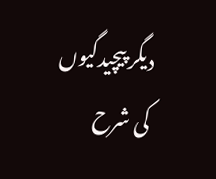دیگر پیچیدگیوں کی شرح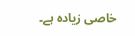خاصی زیادہ ہے۔